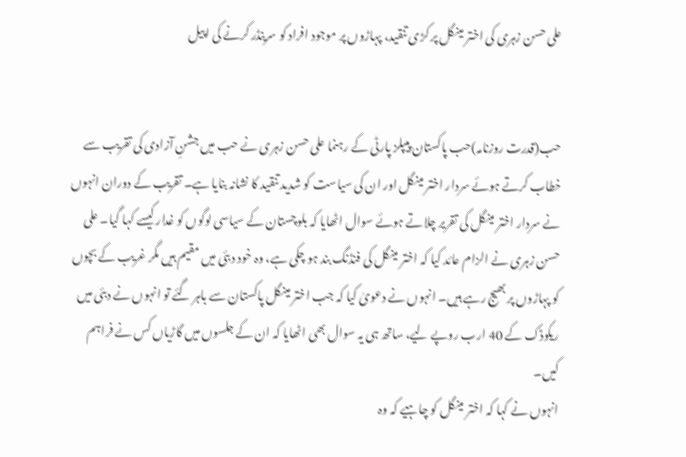علی حسن زہری کی اختر مینگل پر کڑی تنقید، پہاڑوں پر موجود افراد کو سرینڈر کرنے کی اپیل


حب(قدرت روزنامہ)حب پاکستان پیپلز پارٹی کے رہنما علی حسن زہری نے حب میں جشنِ آزادی کی تقریب سے خطاب کرتے ہوئے سردار اختر مینگل اور ان کی سیاست کو شدید تنقید کا نشانہ بنایا ہے۔ تقریب کے دوران انہوں نے سردار اختر مینگل کی تقریر چلاتے ہوئے سوال اٹھایا کہ بلوچستان کے سیاسی لوگوں کو غدار کیسے کہا گیا۔ علی حسن زہری نے الزام عائد کیا کہ اختر مینگل کی فنڈنگ بند ہو چکی ہے، وہ خود دبئی میں مقیم ہیں مگر غریب کے بچوں کو پہاڑوں پر بھیج رہے ہیں۔ انہوں نے دعویٰ کیا کہ جب اختر مینگل پاکستان سے باہر گئے تو انہوں نے دبئی میں ریکوڈک کے 40 ارب روپے لیے، ساتھ ہی یہ سوال بھی اٹھایا کہ ان کے جلسوں میں گاڑیاں کس نے فراہم کیں۔
انہوں نے کہا کہ اختر مینگل کو چاہیے کہ وہ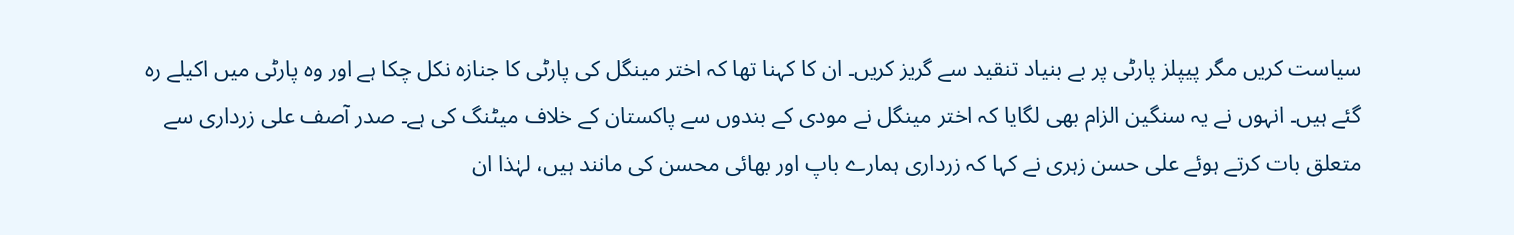سیاست کریں مگر پیپلز پارٹی پر بے بنیاد تنقید سے گریز کریں۔ ان کا کہنا تھا کہ اختر مینگل کی پارٹی کا جنازہ نکل چکا ہے اور وہ پارٹی میں اکیلے رہ گئے ہیں۔ انہوں نے یہ سنگین الزام بھی لگایا کہ اختر مینگل نے مودی کے بندوں سے پاکستان کے خلاف میٹنگ کی ہے۔ صدر آصف علی زرداری سے متعلق بات کرتے ہوئے علی حسن زہری نے کہا کہ زرداری ہمارے باپ اور بھائی محسن کی مانند ہیں، لہٰذا ان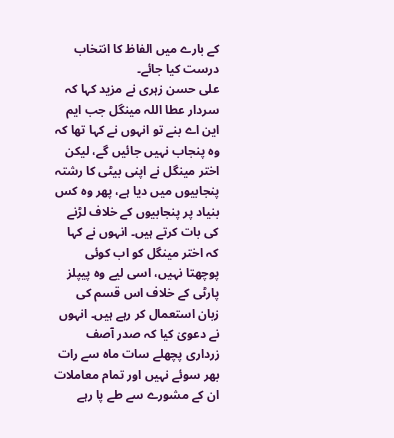کے بارے میں الفاظ کا انتخاب درست کیا جائے۔
علی حسن زہری نے مزید کہا کہ سردار عطا اللہ مینگل جب ایم این اے بنے تو انہوں نے کہا تھا کہ وہ پنجاب نہیں جائیں گے، لیکن اختر مینگل نے اپنی بیٹی کا رشتہ پنجابیوں میں دیا ہے، پھر وہ کس بنیاد پر پنجابیوں کے خلاف لڑنے کی بات کرتے ہیں۔ انہوں نے کہا کہ اختر مینگل کو اب کوئی پوچھتا نہیں، اسی لیے وہ پیپلز پارٹی کے خلاف اس قسم کی زبان استعمال کر رہے ہیں۔ انہوں نے دعویٰ کیا کہ صدر آصف زرداری پچھلے سات ماہ سے رات بھر سوئے نہیں اور تمام معاملات ان کے مشورے سے طے پا رہے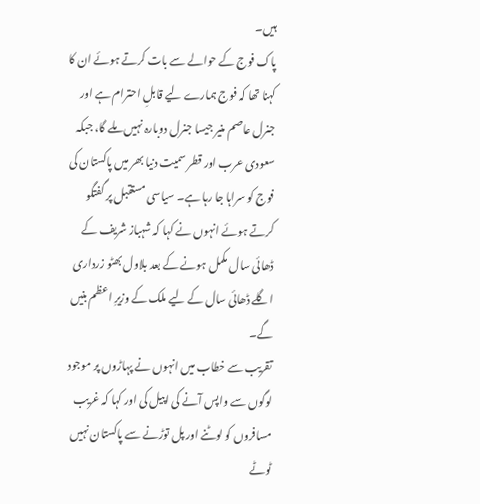ہیں۔
پاک فوج کے حوالے سے بات کرتے ہوئے ان کا کہنا تھا کہ فوج ہمارے لیے قابلِ احترام ہے اور جنرل عاصم منیر جیسا جنرل دوبارہ نہیں ملے گا، جبکہ سعودی عرب اور قطر سمیت دنیا بھر میں پاکستان کی فوج کو سراہا جا رہا ہے۔ سیاسی مستقبل پر گفتگو کرتے ہوئے انہوں نے کہا کہ شہباز شریف کے ڈھائی سال مکمل ہونے کے بعد بلاول بھٹو زرداری اگلے ڈھائی سال کے لیے ملک کے وزیرِ اعظم بنیں گے۔
تقریب سے خطاب میں انہوں نے پہاڑوں پر موجود لوگوں سے واپس آنے کی اپیل کی اور کہا کہ غریب مسافروں کو لوٹنے اور پل توڑنے سے پاکستان نہیں ٹوٹے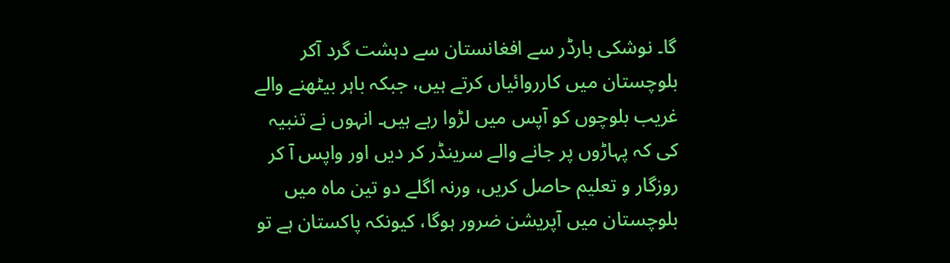گا۔ نوشکی بارڈر سے افغانستان سے دہشت گرد آکر بلوچستان میں کارروائیاں کرتے ہیں، جبکہ باہر بیٹھنے والے غریب بلوچوں کو آپس میں لڑوا رہے ہیں۔ انہوں نے تنبیہ کی کہ پہاڑوں پر جانے والے سرینڈر کر دیں اور واپس آ کر روزگار و تعلیم حاصل کریں، ورنہ اگلے دو تین ماہ میں بلوچستان میں آپریشن ضرور ہوگا، کیونکہ پاکستان ہے تو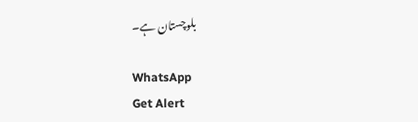بلوچستان ہے۔

WhatsApp
Get Alert